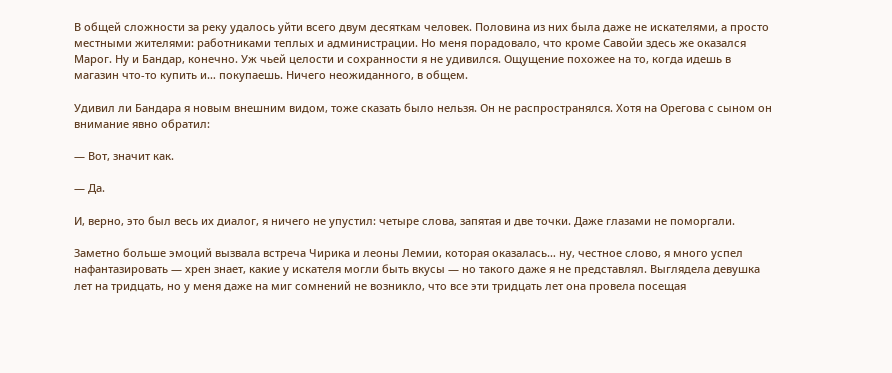В общей сложности за реку удалось уйти всего двум десяткам человек. Половина из них была даже не искателями, а просто местными жителями: работниками теплых и администрации. Но меня порадовало, что кроме Савойи здесь же оказался Марог. Ну и Бандар, конечно. Уж чьей целости и сохранности я не удивился. Ощущение похожее на то, когда идешь в магазин что-то купить и… покупаешь. Ничего неожиданного, в общем.

Удивил ли Бандара я новым внешним видом, тоже сказать было нельзя. Он не распространялся. Хотя на Орегова с сыном он внимание явно обратил:

— Вот, значит как.

— Да.

И, верно, это был весь их диалог, я ничего не упустил: четыре слова, запятая и две точки. Даже глазами не поморгали.

Заметно больше эмоций вызвала встреча Чирика и леоны Лемии, которая оказалась… ну, честное слово, я много успел нафантазировать — хрен знает, какие у искателя могли быть вкусы — но такого даже я не представлял. Выглядела девушка лет на тридцать, но у меня даже на миг сомнений не возникло, что все эти тридцать лет она провела посещая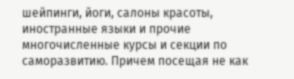шейпинги, йоги, салоны красоты, иностранные языки и прочие многочисленные курсы и секции по саморазвитию. Причем посещая не как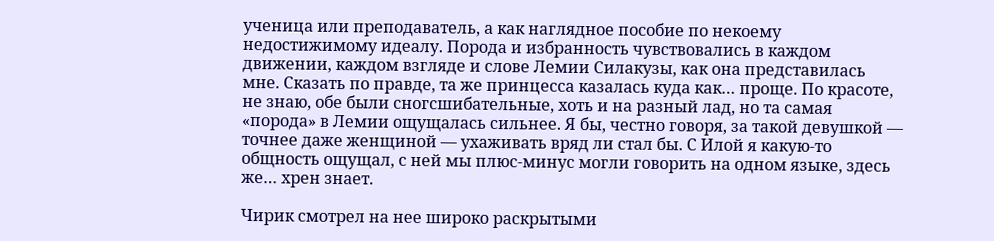ученица или преподаватель, а как наглядное пособие по некоему недостижимому идеалу. Порода и избранность чувствовались в каждом движении, каждом взгляде и слове Лемии Силакузы, как она представилась мне. Сказать по правде, та же принцесса казалась куда как… проще. По красоте, не знаю, обе были сногсшибательные, хоть и на разный лад, но та самая «порода» в Лемии ощущалась сильнее. Я бы, честно говоря, за такой девушкой — точнее даже женщиной — ухаживать вряд ли стал бы. С Илой я какую-то общность ощущал, с ней мы плюс-минус могли говорить на одном языке, здесь же… хрен знает.

Чирик смотрел на нее широко раскрытыми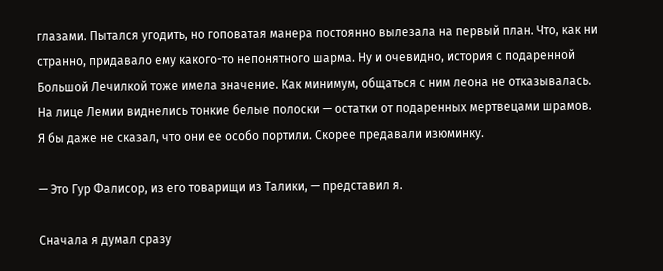глазами. Пытался угодить, но гоповатая манера постоянно вылезала на первый план. Что, как ни странно, придавало ему какого-то непонятного шарма. Ну и очевидно, история с подаренной Большой Лечилкой тоже имела значение. Как минимум, общаться с ним леона не отказывалась. На лице Лемии виднелись тонкие белые полоски — остатки от подаренных мертвецами шрамов. Я бы даже не сказал, что они ее особо портили. Скорее предавали изюминку.

— Это Гур Фалисор, из его товарищи из Талики, — представил я.

Сначала я думал сразу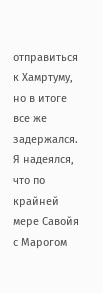отправиться к Хамртуму, но в итоге все же задержался. Я надеялся, что по крайней мере Савойя с Марогом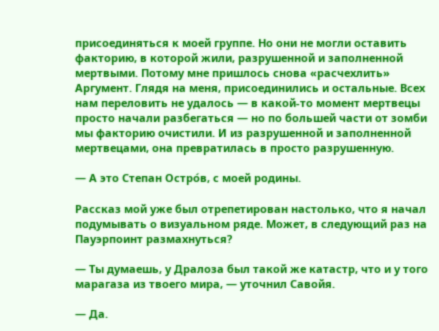присоединяться к моей группе. Но они не могли оставить факторию, в которой жили, разрушенной и заполненной мертвыми. Потому мне пришлось снова «расчехлить» Аргумент. Глядя на меня, присоединились и остальные. Всех нам переловить не удалось — в какой-то момент мертвецы просто начали разбегаться — но по большей части от зомби мы факторию очистили. И из разрушенной и заполненной мертвецами, она превратилась в просто разрушенную.

— А это Степан Остро́в, с моей родины.

Рассказ мой уже был отрепетирован настолько, что я начал подумывать о визуальном ряде. Может, в следующий раз на Пауэрпоинт размахнуться?

— Ты думаешь, у Дралоза был такой же катастр, что и у того марагаза из твоего мира, — уточнил Савойя.

— Да.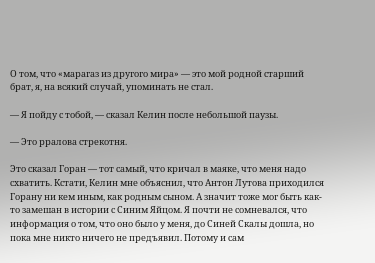О том, что «марагаз из другого мира» — это мой родной старший брат, я, на всякий случай, упоминать не стал.

— Я пойду с тобой, — сказал Келин после небольшой паузы.

— Это рралова стрекотня.

Это сказал Горан — тот самый, что кричал в маяке, что меня надо схватить. Кстати, Келин мне объяснил, что Антон Лутова приходился Горану ни кем иным, как родным сыном. А значит тоже мог быть как-то замешан в истории с Синим Яйцом. Я почти не сомневался, что информация о том, что оно было у меня, до Синей Скалы дошла, но пока мне никто ничего не предъявил. Потому и сам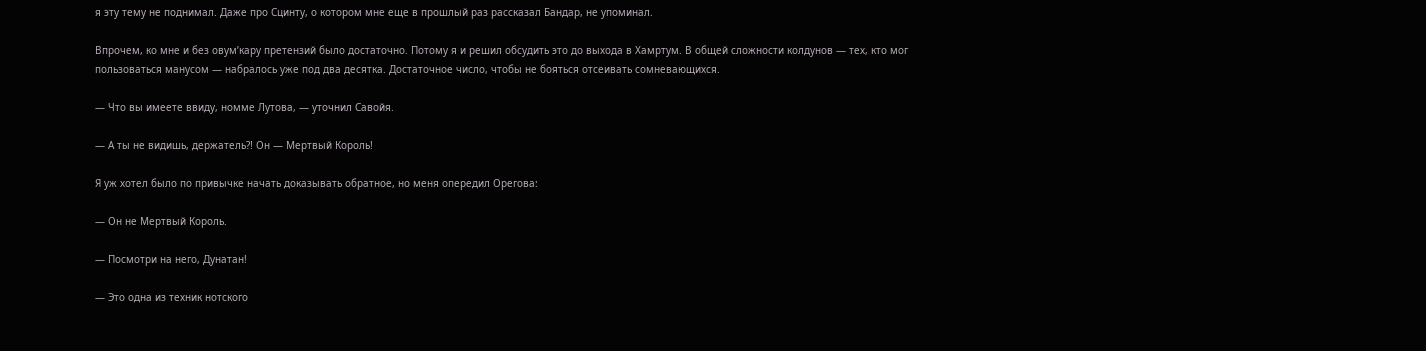я эту тему не поднимал. Даже про Сцинту, о котором мне еще в прошлый раз рассказал Бандар, не упоминал.

Впрочем, ко мне и без овум’кару претензий было достаточно. Потому я и решил обсудить это до выхода в Хамртум. В общей сложности колдунов — тех, кто мог пользоваться манусом — набралось уже под два десятка. Достаточное число, чтобы не бояться отсеивать сомневающихся.

— Что вы имеете ввиду, номме Лутова, — уточнил Савойя.

— А ты не видишь, держатель⁈ Он — Мертвый Король!

Я уж хотел было по привычке начать доказывать обратное, но меня опередил Орегова:

— Он не Мертвый Король.

— Посмотри на него, Дунатан!

— Это одна из техник нотского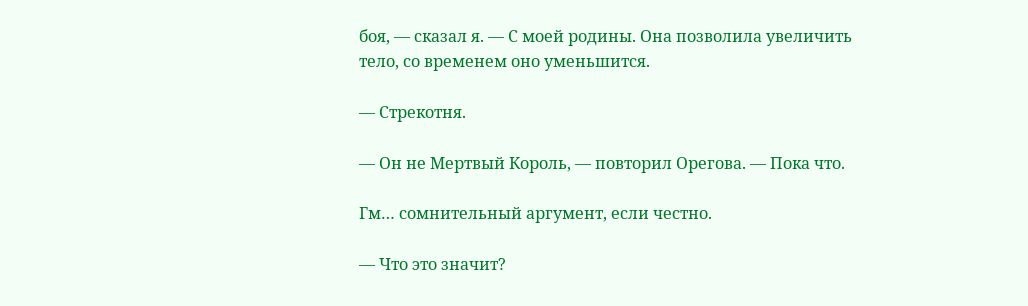боя, — сказал я. — С моей родины. Она позволила увеличить тело, со временем оно уменьшится.

— Стрекотня.

— Он не Мертвый Король, — повторил Орегова. — Пока что.

Гм… сомнительный аргумент, если честно.

— Что это значит?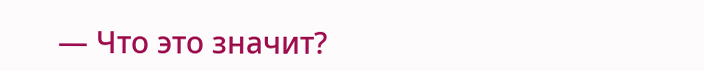— Что это значит?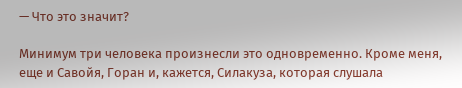— Что это значит?

Минимум три человека произнесли это одновременно. Кроме меня, еще и Савойя, Горан и, кажется, Силакуза, которая слушала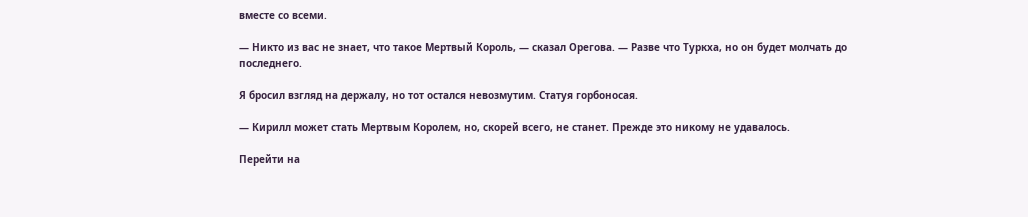вместе со всеми.

— Никто из вас не знает, что такое Мертвый Король, — сказал Орегова. — Разве что Туркха, но он будет молчать до последнего.

Я бросил взгляд на держалу, но тот остался невозмутим. Статуя горбоносая.

— Кирилл может стать Мертвым Королем, но, скорей всего, не станет. Прежде это никому не удавалось.

Перейти на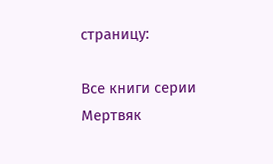страницу:

Все книги серии Мертвяк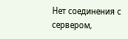Нет соединения с сервером,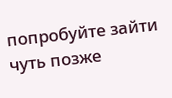попробуйте зайти чуть позже